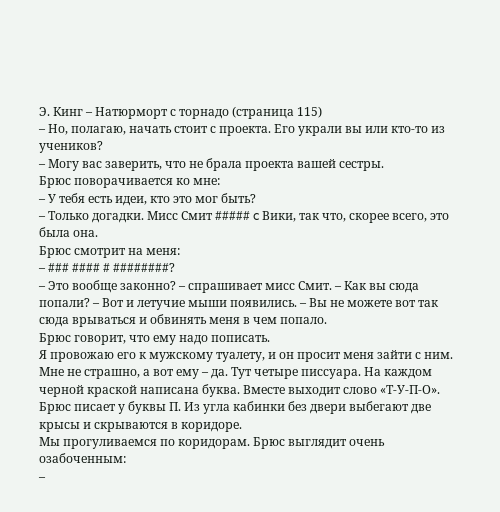Э. Кинг – Натюрморт с торнадо (страница 115)
– Но, полагаю, начать стоит с проекта. Его украли вы или кто-то из учеников?
– Могу вас заверить, что не брала проекта вашей сестры.
Брюс поворачивается ко мне:
– У тебя есть идеи, кто это мог быть?
– Только догадки. Мисс Смит ##### c Вики, так что, скорее всего, это была она.
Брюс смотрит на меня:
– ### #### # ########?
– Это вообще законно? – спрашивает мисс Смит. – Как вы сюда попали? – Вот и летучие мыши появились. – Вы не можете вот так сюда врываться и обвинять меня в чем попало.
Брюс говорит, что ему надо пописать.
Я провожаю его к мужскому туалету, и он просит меня зайти с ним. Мне не страшно, а вот ему – да. Тут четыре писсуара. На каждом черной краской написана буква. Вместе выходит слово «Т-У-П-О». Брюс писает у буквы П. Из угла кабинки без двери выбегают две крысы и скрываются в коридоре.
Мы прогуливаемся по коридорам. Брюс выглядит очень озабоченным:
–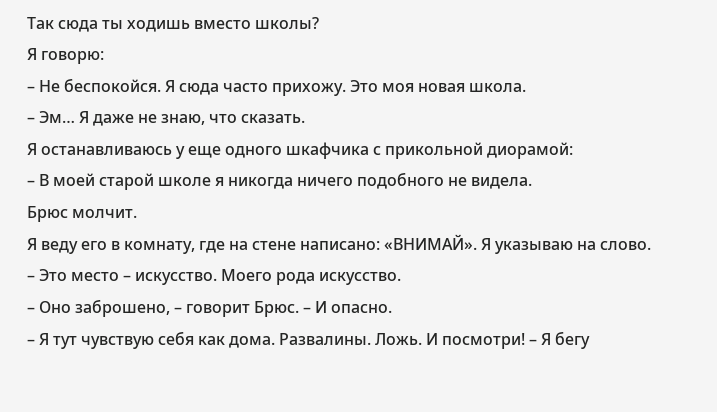Так сюда ты ходишь вместо школы?
Я говорю:
– Не беспокойся. Я сюда часто прихожу. Это моя новая школа.
– Эм… Я даже не знаю, что сказать.
Я останавливаюсь у еще одного шкафчика с прикольной диорамой:
– В моей старой школе я никогда ничего подобного не видела.
Брюс молчит.
Я веду его в комнату, где на стене написано: «ВНИМАЙ». Я указываю на слово.
– Это место – искусство. Моего рода искусство.
– Оно заброшено, – говорит Брюс. – И опасно.
– Я тут чувствую себя как дома. Развалины. Ложь. И посмотри! – Я бегу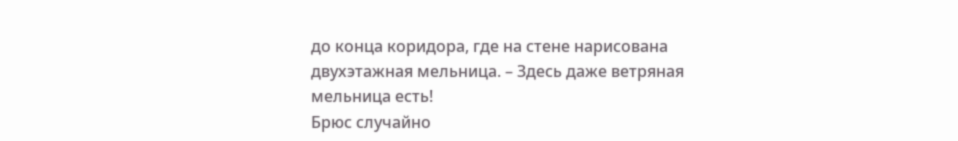до конца коридора, где на стене нарисована двухэтажная мельница. – Здесь даже ветряная мельница есть!
Брюс случайно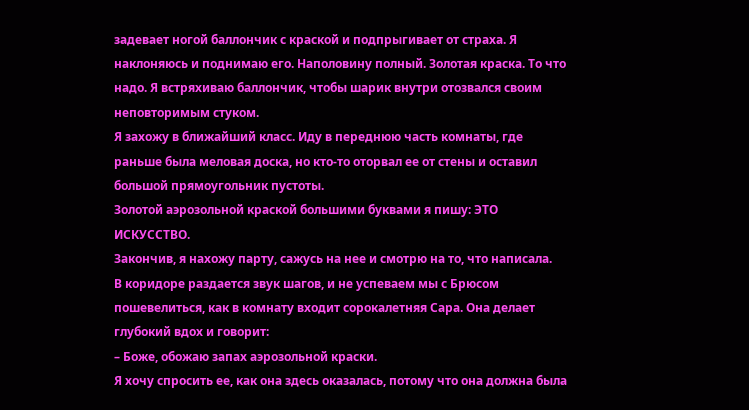задевает ногой баллончик с краской и подпрыгивает от страха. Я наклоняюсь и поднимаю его. Наполовину полный. Золотая краска. То что надо. Я встряхиваю баллончик, чтобы шарик внутри отозвался своим неповторимым стуком.
Я захожу в ближайший класс. Иду в переднюю часть комнаты, где раньше была меловая доска, но кто-то оторвал ее от стены и оставил большой прямоугольник пустоты.
Золотой аэрозольной краской большими буквами я пишу: ЭТО ИСКУССТВО.
Закончив, я нахожу парту, сажусь на нее и смотрю на то, что написала.
В коридоре раздается звук шагов, и не успеваем мы с Брюсом пошевелиться, как в комнату входит сорокалетняя Сара. Она делает глубокий вдох и говорит:
– Боже, обожаю запах аэрозольной краски.
Я хочу спросить ее, как она здесь оказалась, потому что она должна была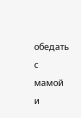обедать с мамой и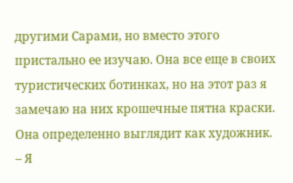другими Сарами, но вместо этого пристально ее изучаю. Она все еще в своих туристических ботинках, но на этот раз я замечаю на них крошечные пятна краски. Она определенно выглядит как художник.
– Я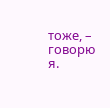тоже, – говорю я.